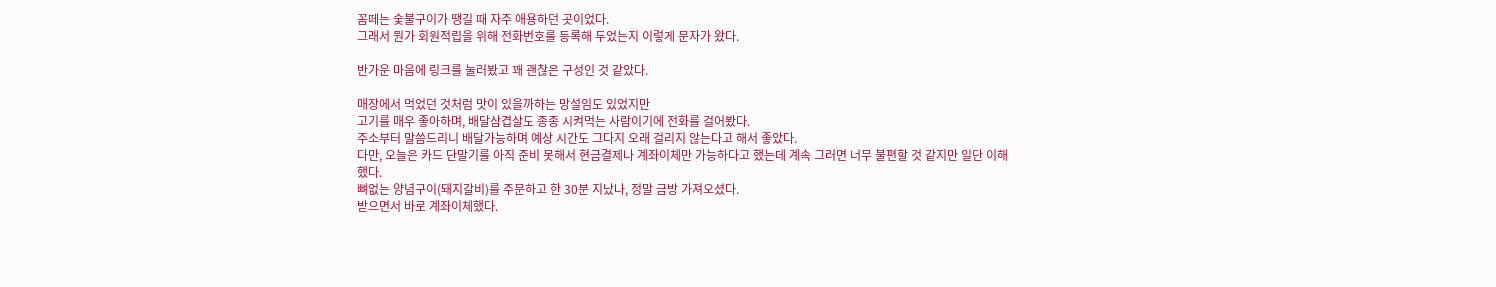꼼떼는 숯불구이가 땡길 때 자주 애용하던 곳이었다.
그래서 뭔가 회원적립을 위해 전화번호를 등록해 두었는지 이렇게 문자가 왔다.

반가운 마음에 링크를 눌러봤고 꽤 괜찮은 구성인 것 같았다.

매장에서 먹었던 것처럼 맛이 있을까하는 망설임도 있었지만
고기를 매우 좋아하며, 배달삼겹살도 종종 시켜먹는 사람이기에 전화를 걸어봤다.
주소부터 말씀드리니 배달가능하며 예상 시간도 그다지 오래 걸리지 않는다고 해서 좋았다.
다만, 오늘은 카드 단말기를 아직 준비 못해서 현금결제나 계좌이체만 가능하다고 했는데 계속 그러면 너무 불편할 것 같지만 일단 이해했다.
뼈없는 양념구이(돼지갈비)를 주문하고 한 30분 지났나, 정말 금방 가져오셨다.
받으면서 바로 계좌이체했다.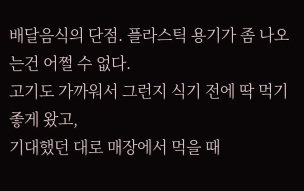배달음식의 단점. 플라스틱 용기가 좀 나오는건 어쩔 수 없다.
고기도 가까워서 그런지 식기 전에 딱 먹기 좋게 왔고,
기대했던 대로 매장에서 먹을 때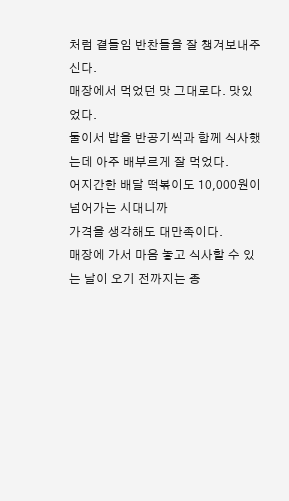처럼 곁들임 반찬들을 잘 챙겨보내주신다.
매장에서 먹었던 맛 그대로다. 맛있었다.
둘이서 밥을 반공기씩과 함께 식사했는데 아주 배부르게 잘 먹었다.
어지간한 배달 떡볶이도 10,000원이 넘어가는 시대니까
가격을 생각해도 대만족이다.
매장에 가서 마음 놓고 식사할 수 있는 날이 오기 전까지는 종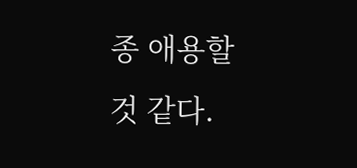종 애용할 것 같다.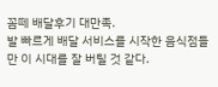꼼떼 배달후기 대만족.
발 빠르게 배달 서비스를 시작한 음식점들만 이 시대를 잘 버틸 것 같다.